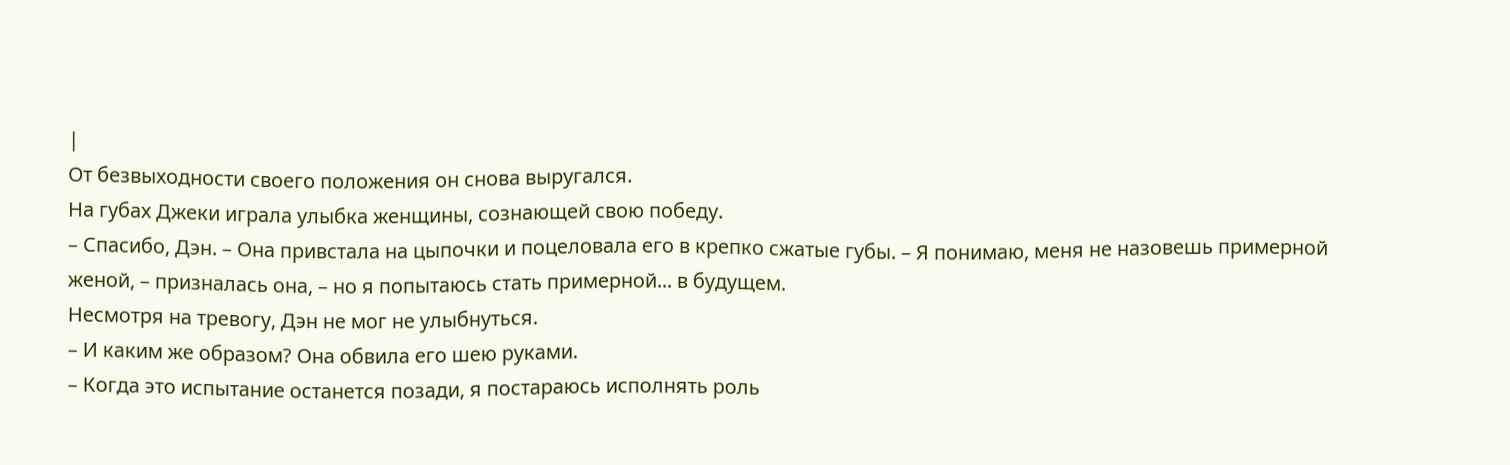|
От безвыходности своего положения он снова выругался.
На губах Джеки играла улыбка женщины, сознающей свою победу.
– Спасибо, Дэн. – Она привстала на цыпочки и поцеловала его в крепко сжатые губы. – Я понимаю, меня не назовешь примерной женой, – призналась она, – но я попытаюсь стать примерной... в будущем.
Несмотря на тревогу, Дэн не мог не улыбнуться.
– И каким же образом? Она обвила его шею руками.
– Когда это испытание останется позади, я постараюсь исполнять роль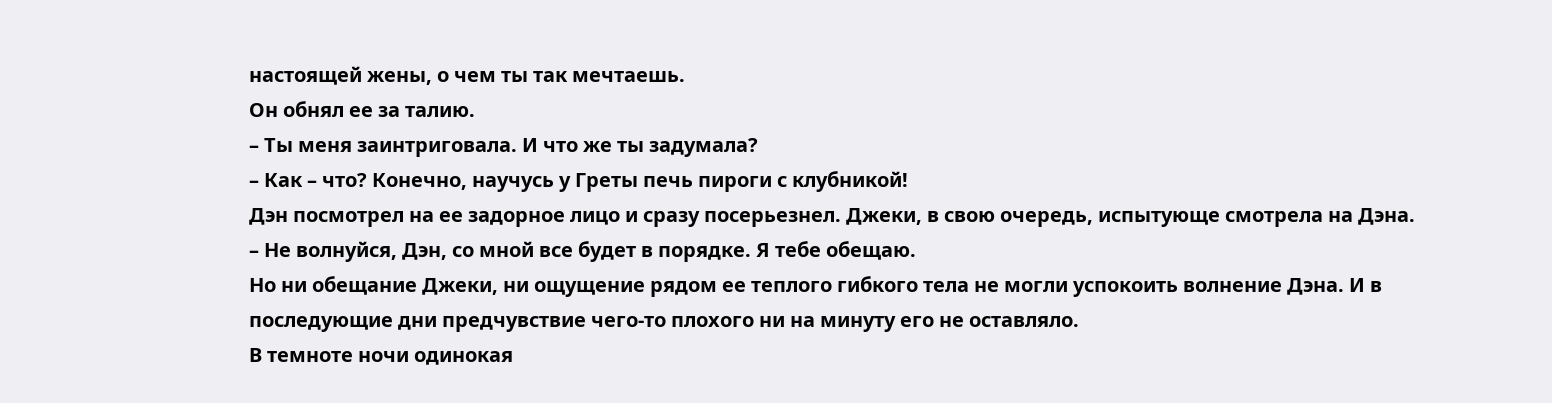настоящей жены, о чем ты так мечтаешь.
Он обнял ее за талию.
– Ты меня заинтриговала. И что же ты задумала?
– Как – что? Конечно, научусь у Греты печь пироги с клубникой!
Дэн посмотрел на ее задорное лицо и сразу посерьезнел. Джеки, в свою очередь, испытующе смотрела на Дэна.
– Не волнуйся, Дэн, со мной все будет в порядке. Я тебе обещаю.
Но ни обещание Джеки, ни ощущение рядом ее теплого гибкого тела не могли успокоить волнение Дэна. И в последующие дни предчувствие чего-то плохого ни на минуту его не оставляло.
В темноте ночи одинокая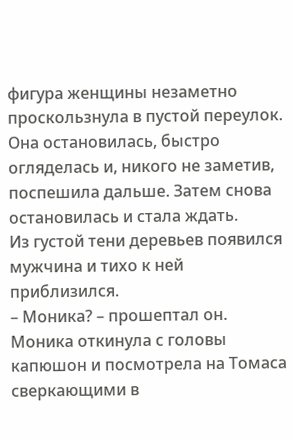фигура женщины незаметно проскользнула в пустой переулок. Она остановилась, быстро огляделась и, никого не заметив, поспешила дальше. Затем снова остановилась и стала ждать.
Из густой тени деревьев появился мужчина и тихо к ней приблизился.
– Моника? – прошептал он.
Моника откинула с головы капюшон и посмотрела на Томаса сверкающими в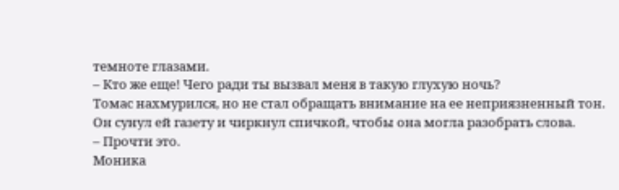темноте глазами.
– Кто же еще! Чего ради ты вызвал меня в такую глухую ночь?
Томас нахмурился, но не стал обращать внимание на ее неприязненный тон. Он сунул ей газету и чиркнул спичкой, чтобы она могла разобрать слова.
– Прочти это.
Моника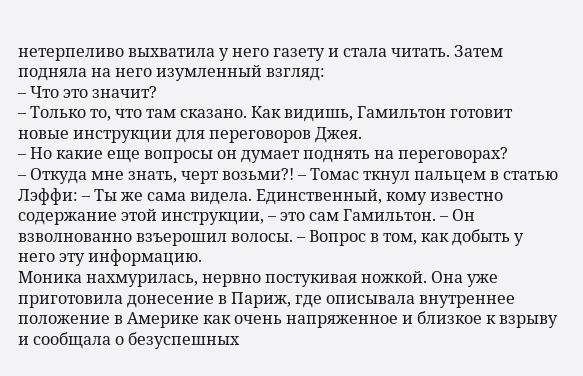нетерпеливо выхватила у него газету и стала читать. Затем подняла на него изумленный взгляд:
– Что это значит?
– Только то, что там сказано. Как видишь, Гамильтон готовит новые инструкции для переговоров Джея.
– Но какие еще вопросы он думает поднять на переговорах?
– Откуда мне знать, черт возьми?! – Томас ткнул пальцем в статью Лэффи: – Ты же сама видела. Единственный, кому известно содержание этой инструкции, – это сам Гамильтон. – Он взволнованно взъерошил волосы. – Вопрос в том, как добыть у него эту информацию.
Моника нахмурилась, нервно постукивая ножкой. Она уже приготовила донесение в Париж, где описывала внутреннее положение в Америке как очень напряженное и близкое к взрыву и сообщала о безуспешных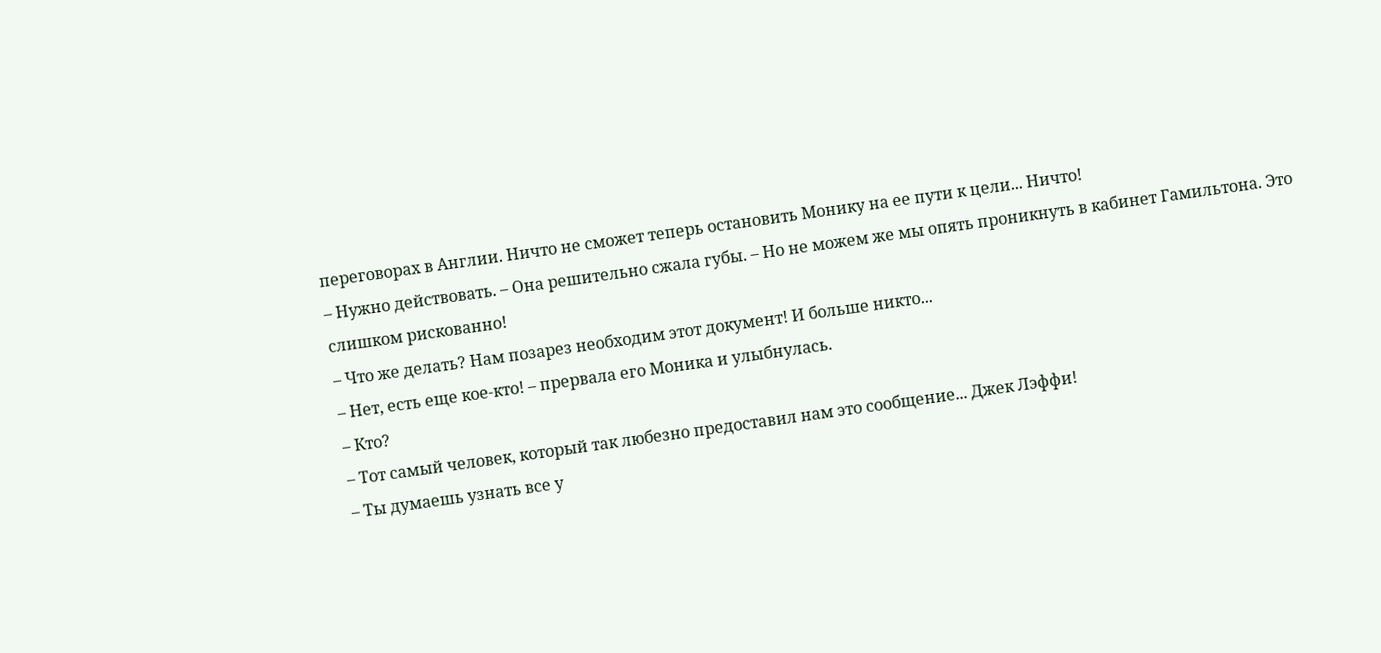переговорах в Англии. Ничто не сможет теперь остановить Монику на ее пути к цели... Ничто!
– Нужно действовать. – Она решительно сжала губы. – Но не можем же мы опять проникнуть в кабинет Гамильтона. Это слишком рискованно!
– Что же делать? Нам позарез необходим этот документ! И больше никто...
– Нет, есть еще кое-кто! – прервала его Моника и улыбнулась.
– Кто?
– Тот самый человек, который так любезно предоставил нам это сообщение... Джек Лэффи!
– Ты думаешь узнать все у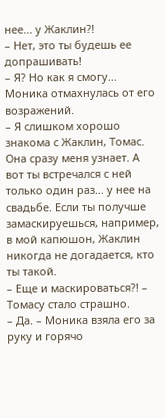нее... у Жаклин?!
– Нет, это ты будешь ее допрашивать!
– Я? Но как я смогу...
Моника отмахнулась от его возражений.
– Я слишком хорошо знакома с Жаклин, Томас. Она сразу меня узнает. А вот ты встречался с ней только один раз... у нее на свадьбе. Если ты получше замаскируешься, например, в мой капюшон, Жаклин никогда не догадается, кто ты такой.
– Еще и маскироваться?! – Томасу стало страшно.
– Да. – Моника взяла его за руку и горячо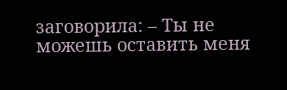заговорила: – Ты не можешь оставить меня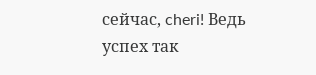сейчас, cheri! Ведь успех так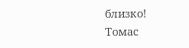близко!
Томас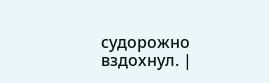судорожно вздохнул. |